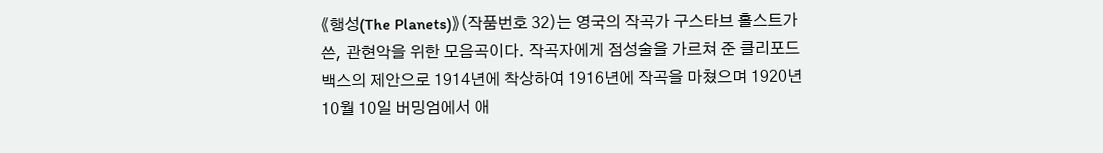《행성(The Planets)》(작품번호 32)는 영국의 작곡가 구스타브 홀스트가 쓴, 관현악을 위한 모음곡이다. 작곡자에게 점성술을 가르쳐 준 클리포드 백스의 제안으로 1914년에 착상하여 1916년에 작곡을 마쳤으며 1920년 10월 10일 버밍엄에서 애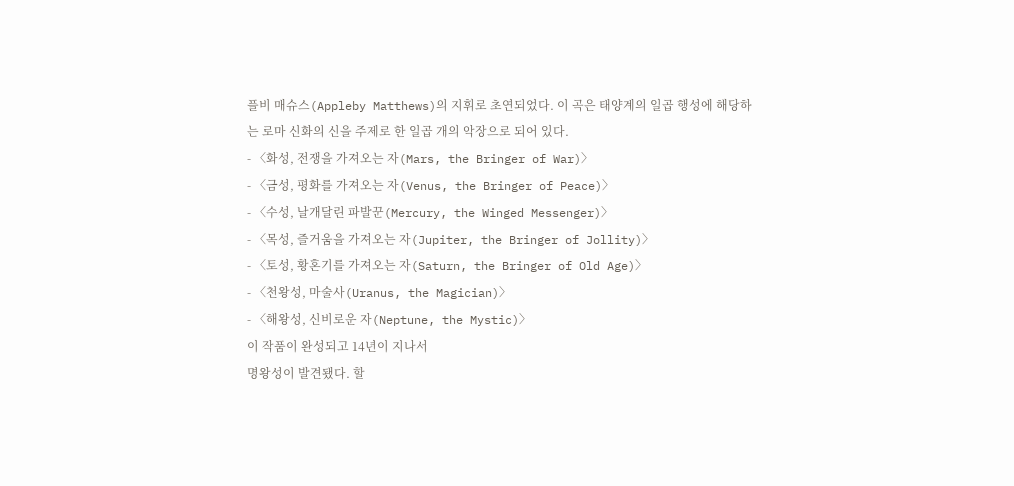플비 매슈스(Appleby Matthews)의 지휘로 초연되었다. 이 곡은 태양계의 일곱 행성에 해당하는 로마 신화의 신을 주제로 한 일곱 개의 악장으로 되어 있다.
- 〈화성, 전쟁을 가져오는 자(Mars, the Bringer of War)〉
- 〈금성, 평화를 가져오는 자(Venus, the Bringer of Peace)〉
- 〈수성, 날개달린 파발꾼(Mercury, the Winged Messenger)〉
- 〈목성, 즐거움을 가져오는 자(Jupiter, the Bringer of Jollity)〉
- 〈토성, 황혼기를 가져오는 자(Saturn, the Bringer of Old Age)〉
- 〈천왕성, 마술사(Uranus, the Magician)〉
- 〈해왕성, 신비로운 자(Neptune, the Mystic)〉
이 작품이 완성되고 14년이 지나서
명왕성이 발견됐다. 할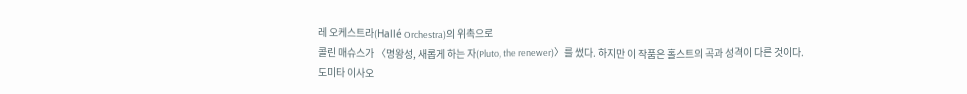레 오케스트라(Hallé Orchestra)의 위촉으로
콜린 매슈스가 〈명왕성, 새롭게 하는 자(Pluto, the renewer)〉를 썼다. 하지만 이 작품은 홀스트의 곡과 성격이 다른 것이다.
도미타 이사오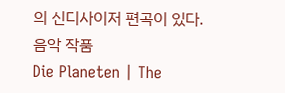의 신디사이저 편곡이 있다.
음악 작품
Die Planeten | The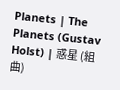Planets | The Planets (Gustav Holst) | 惑星 (組曲)